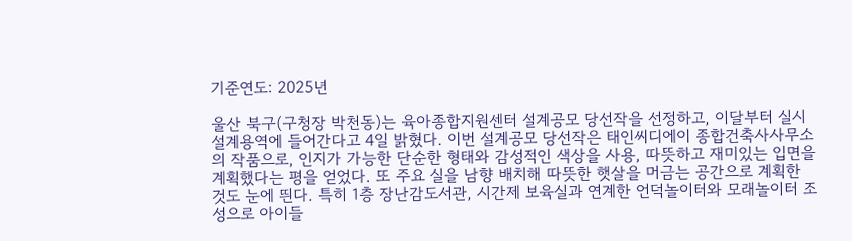기준연도: 2025년

울산 북구(구청장 박천동)는 육아종합지원센터 설계공모 당선작을 선정하고, 이달부터 실시설계용역에 들어간다고 4일 밝혔다. 이번 설계공모 당선작은 태인씨디에이 종합건축사사무소의 작품으로, 인지가 가능한 단순한 형태와 감성적인 색상을 사용, 따뜻하고 재미있는 입면을 계획했다는 평을 얻었다. 또 주요 실을 남향 배치해 따뜻한 햇살을 머금는 공간으로 계획한 것도 눈에 띈다. 특히 1층 장난감도서관, 시간제 보육실과 연계한 언덕놀이터와 모래놀이터 조성으로 아이들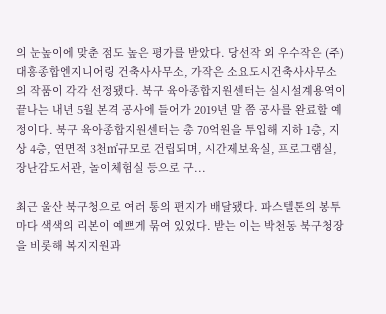의 눈높이에 맞춘 점도 높은 평가를 받았다. 당선작 외 우수작은 (주)대흥종합엔지니어링 건축사사무소, 가작은 소요도시건축사사무소의 작품이 각각 선정됐다. 북구 육아종합지원센터는 실시설계용역이 끝나는 내년 5월 본격 공사에 들어가 2019년 말 쯤 공사를 완료할 예정이다. 북구 육아종합지원센터는 총 70억원을 투입해 지하 1층, 지상 4층, 연면적 3천㎡규모로 건립되며, 시간제보육실, 프로그램실, 장난감도서관, 놀이체험실 등으로 구...

최근 울산 북구청으로 여러 통의 편지가 배달됐다. 파스텔톤의 봉투마다 색색의 리본이 예쁘게 묶여 있었다. 받는 이는 박천동 북구청장을 비롯해 복지지원과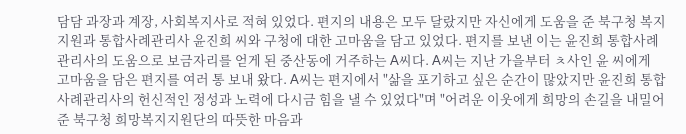담담 과장과 계장, 사회복지사로 적혀 있었다. 편지의 내용은 모두 달랐지만 자신에게 도움을 준 북구청 복지지원과 통합사례관리사 윤진희 씨와 구청에 대한 고마움을 담고 있었다. 편지를 보낸 이는 윤진희 통합사례관리사의 도움으로 보금자리를 얻게 된 중산동에 거주하는 A씨다. A씨는 지난 가을부터 ㅊ사인 윤 씨에게 고마움을 담은 편지를 여러 통 보내 왔다. A씨는 편지에서 "삶을 포기하고 싶은 순간이 많았지만 윤진희 통합사례관리사의 헌신적인 정성과 노력에 다시금 힘을 낼 수 있었다"며 "어려운 이웃에게 희망의 손길을 내밀어 준 북구청 희망복지지원단의 따뜻한 마음과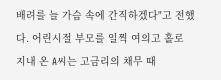배려를 늘 가슴 속에 간직하겠다"고 전했다. 어린시절 부모를 일찍 여의고 홀로 지내 온 A씨는 고금리의 채무 때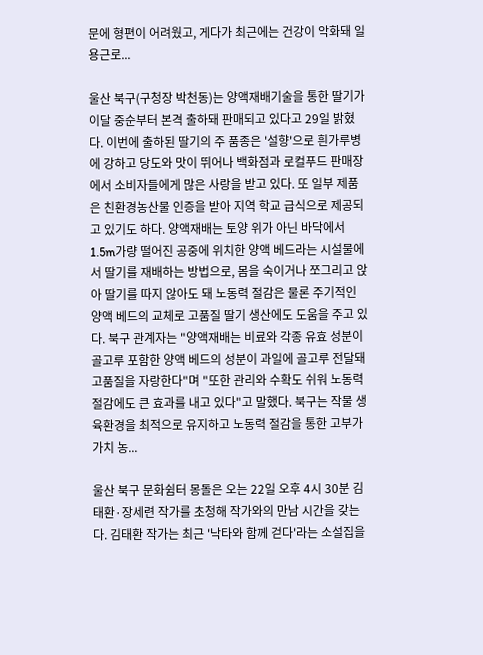문에 형편이 어려웠고, 게다가 최근에는 건강이 악화돼 일용근로...

울산 북구(구청장 박천동)는 양액재배기술을 통한 딸기가 이달 중순부터 본격 출하돼 판매되고 있다고 29일 밝혔다. 이번에 출하된 딸기의 주 품종은 '설향'으로 흰가루병에 강하고 당도와 맛이 뛰어나 백화점과 로컬푸드 판매장에서 소비자들에게 많은 사랑을 받고 있다. 또 일부 제품은 친환경농산물 인증을 받아 지역 학교 급식으로 제공되고 있기도 하다. 양액재배는 토양 위가 아닌 바닥에서 1.5m가량 떨어진 공중에 위치한 양액 베드라는 시설물에서 딸기를 재배하는 방법으로, 몸을 숙이거나 쪼그리고 앉아 딸기를 따지 않아도 돼 노동력 절감은 물론 주기적인 양액 베드의 교체로 고품질 딸기 생산에도 도움을 주고 있다. 북구 관계자는 "양액재배는 비료와 각종 유효 성분이 골고루 포함한 양액 베드의 성분이 과일에 골고루 전달돼 고품질을 자랑한다"며 "또한 관리와 수확도 쉬워 노동력 절감에도 큰 효과를 내고 있다"고 말했다. 북구는 작물 생육환경을 최적으로 유지하고 노동력 절감을 통한 고부가가치 농...

울산 북구 문화쉼터 몽돌은 오는 22일 오후 4시 30분 김태환·장세련 작가를 초청해 작가와의 만남 시간을 갖는다. 김태환 작가는 최근 '낙타와 함께 걷다'라는 소설집을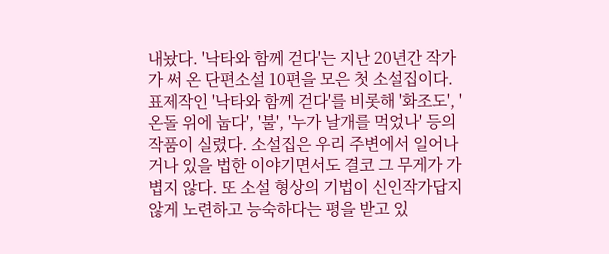내놨다. '낙타와 함께 걷다'는 지난 20년간 작가가 써 온 단편소설 10편을 모은 첫 소설집이다. 표제작인 '낙타와 함께 걷다'를 비롯해 '화조도', '온돌 위에 눕다', '불', '누가 날개를 먹었나' 등의 작품이 실렸다. 소설집은 우리 주변에서 일어나거나 있을 법한 이야기면서도 결코 그 무게가 가볍지 않다. 또 소설 형상의 기법이 신인작가답지 않게 노련하고 능숙하다는 평을 받고 있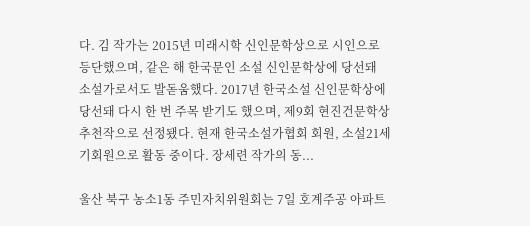다. 김 작가는 2015년 미래시학 신인문학상으로 시인으로 등단했으며, 같은 해 한국문인 소설 신인문학상에 당선돼 소설가로서도 발돋움했다. 2017년 한국소설 신인문학상에 당선돼 다시 한 번 주목 받기도 했으며, 제9회 현진건문학상 추천작으로 선정됐다. 현재 한국소설가협회 회원, 소설21세기회원으로 활동 중이다. 장세련 작가의 동...

울산 북구 농소1동 주민자치위원회는 7일 호계주공 아파트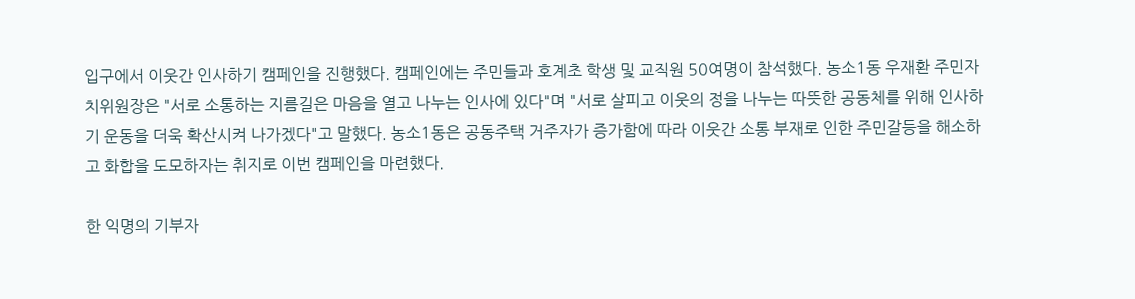입구에서 이웃간 인사하기 캠페인을 진행했다. 캠페인에는 주민들과 호계초 학생 및 교직원 50여명이 참석했다. 농소1동 우재환 주민자치위원장은 "서로 소통하는 지름길은 마음을 열고 나누는 인사에 있다"며 "서로 살피고 이웃의 정을 나누는 따뜻한 공동체를 위해 인사하기 운동을 더욱 확산시켜 나가겠다"고 말했다. 농소1동은 공동주택 거주자가 증가함에 따라 이웃간 소통 부재로 인한 주민갈등을 해소하고 화합을 도모하자는 취지로 이번 캠페인을 마련했다.

한 익명의 기부자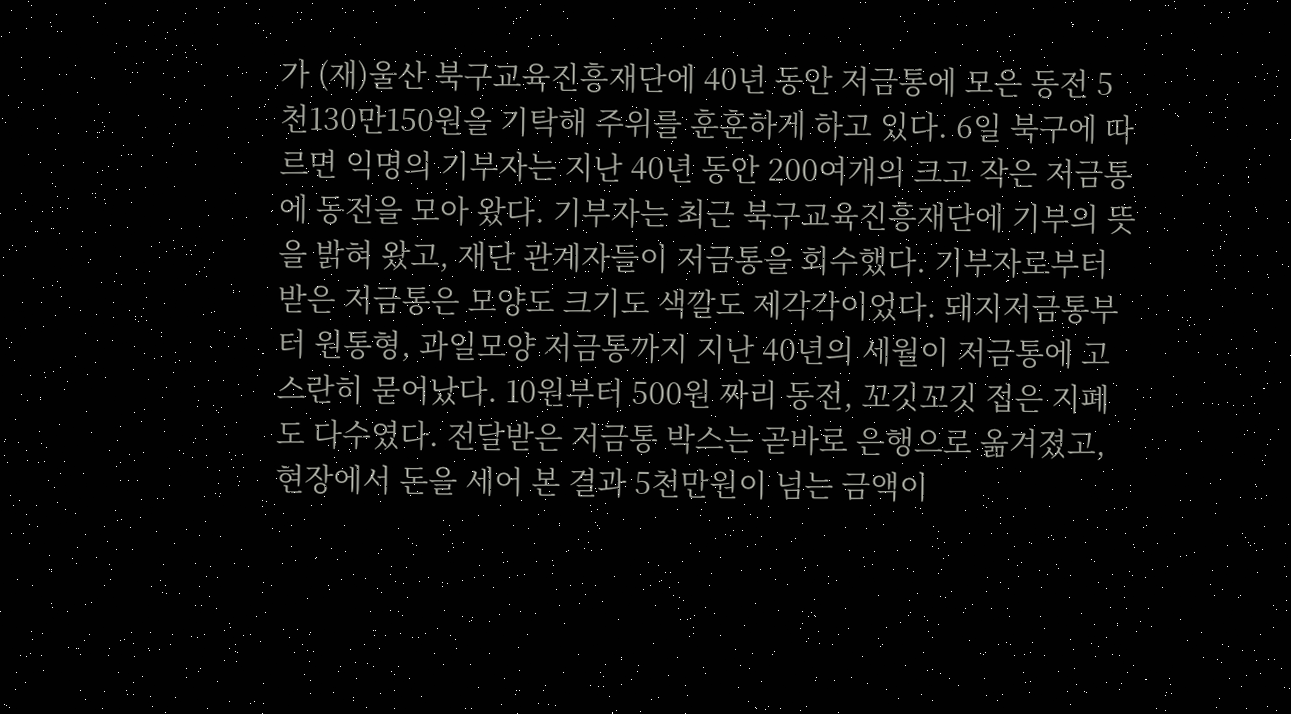가 (재)울산 북구교육진흥재단에 40년 동안 저금통에 모은 동전 5천130만150원을 기탁해 주위를 훈훈하게 하고 있다. 6일 북구에 따르면 익명의 기부자는 지난 40년 동안 200여개의 크고 작은 저금통에 동전을 모아 왔다. 기부자는 최근 북구교육진흥재단에 기부의 뜻을 밝혀 왔고, 재단 관계자들이 저금통을 회수했다. 기부자로부터 받은 저금통은 모양도 크기도 색깔도 제각각이었다. 돼지저금통부터 원통형, 과일모양 저금통까지 지난 40년의 세월이 저금통에 고스란히 묻어났다. 10원부터 500원 짜리 동전, 꼬깃꼬깃 접은 지폐도 다수였다. 전달받은 저금통 박스는 곧바로 은행으로 옮겨졌고, 현장에서 돈을 세어 본 결과 5천만원이 넘는 금액이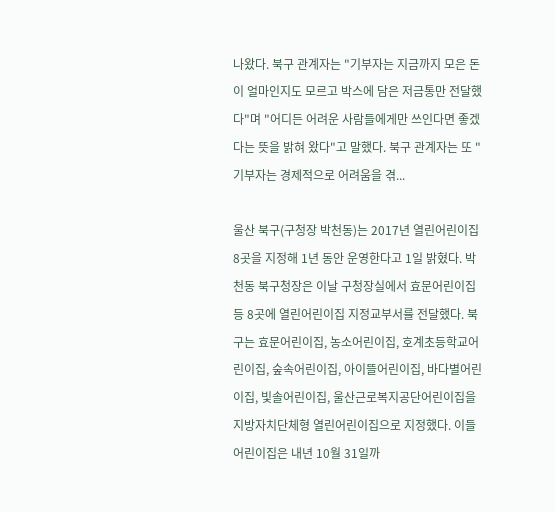나왔다. 북구 관계자는 "기부자는 지금까지 모은 돈이 얼마인지도 모르고 박스에 담은 저금통만 전달했다"며 "어디든 어려운 사람들에게만 쓰인다면 좋겠다는 뜻을 밝혀 왔다"고 말했다. 북구 관계자는 또 "기부자는 경제적으로 어려움을 겪...

울산 북구(구청장 박천동)는 2017년 열린어린이집 8곳을 지정해 1년 동안 운영한다고 1일 밝혔다. 박천동 북구청장은 이날 구청장실에서 효문어린이집 등 8곳에 열린어린이집 지정교부서를 전달했다. 북구는 효문어린이집, 농소어린이집, 호계초등학교어린이집, 숲속어린이집, 아이뜰어린이집, 바다별어린이집, 빛솔어린이집, 울산근로복지공단어린이집을 지방자치단체형 열린어린이집으로 지정했다. 이들 어린이집은 내년 10월 31일까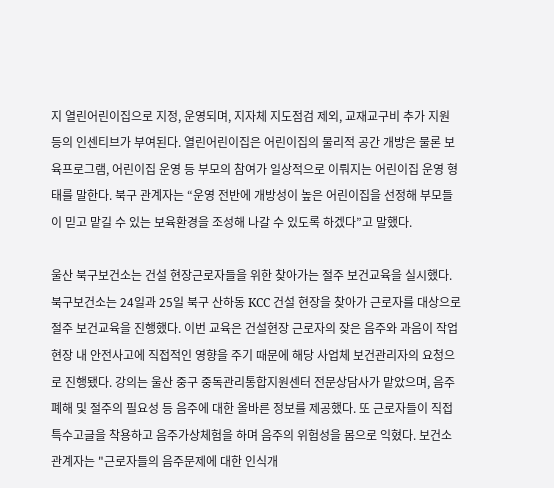지 열린어린이집으로 지정, 운영되며, 지자체 지도점검 제외, 교재교구비 추가 지원 등의 인센티브가 부여된다. 열린어린이집은 어린이집의 물리적 공간 개방은 물론 보육프로그램, 어린이집 운영 등 부모의 참여가 일상적으로 이뤄지는 어린이집 운영 형태를 말한다. 북구 관계자는 “운영 전반에 개방성이 높은 어린이집을 선정해 부모들이 믿고 맡길 수 있는 보육환경을 조성해 나갈 수 있도록 하겠다”고 말했다.

울산 북구보건소는 건설 현장근로자들을 위한 찾아가는 절주 보건교육을 실시했다. 북구보건소는 24일과 25일 북구 산하동 KCC 건설 현장을 찾아가 근로자를 대상으로 절주 보건교육을 진행했다. 이번 교육은 건설현장 근로자의 잦은 음주와 과음이 작업현장 내 안전사고에 직접적인 영향을 주기 때문에 해당 사업체 보건관리자의 요청으로 진행됐다. 강의는 울산 중구 중독관리통합지원센터 전문상담사가 맡았으며, 음주 폐해 및 절주의 필요성 등 음주에 대한 올바른 정보를 제공했다. 또 근로자들이 직접 특수고글을 착용하고 음주가상체험을 하며 음주의 위험성을 몸으로 익혔다. 보건소 관계자는 "근로자들의 음주문제에 대한 인식개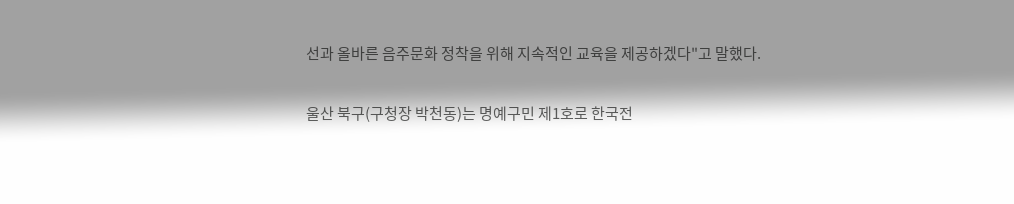선과 올바른 음주문화 정착을 위해 지속적인 교육을 제공하겠다"고 말했다.

울산 북구(구청장 박천동)는 명예구민 제1호로 한국전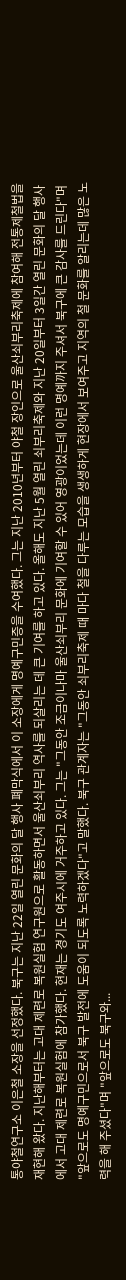통야철연구소 이은철 소장을 선정했다. 북구는 지난 22일 열린 문화의 달 행사 폐막식에서 이 소장에게 명예구민증을 수여했다. 그는 지난 2010년부터 야철 장인으로 울산쇠부리축제에 참여해 전통제철법을 재현해 왔다. 지난해부터는 고대 제련로 복원실험 연구원으로 활동하면서 울산쇠부리 역사를 되살리는 데 큰 기여를 하고 있다. 올해도 지난 5월 열린 쇠부리축제와 지난 20일부터 3일간 열린 문화의 달 행사에서 고대 제련로 복원실험에 참가했다. 현재는 경기도 여주시에 거주하고 있다. 그는 "그동안 조금이나마 울산쇠부리 문화에 기여할 수 있어 영광이었는데 이런 명예까지 주셔서 북구에 큰 감사를 드린다"며 "앞으로도 명예구민으로서 북구 발전에 도움이 되도록 노력하겠다"고 말했다. 북구 관계자는 "그동안 쇠부리축제 때 마다 철을 다루는 모습을 생생하게 현장에서 보여주고 지역의 철 문화를 알리는데 많은 노력을 해 주셨다"며 "앞으로도 북구와...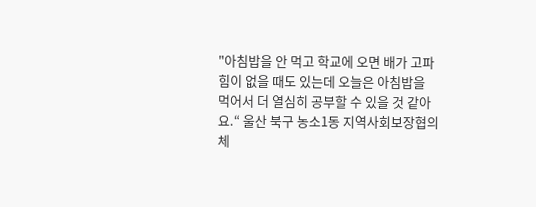"아침밥을 안 먹고 학교에 오면 배가 고파 힘이 없을 때도 있는데 오늘은 아침밥을 먹어서 더 열심히 공부할 수 있을 것 같아요.“ 울산 북구 농소1동 지역사회보장협의체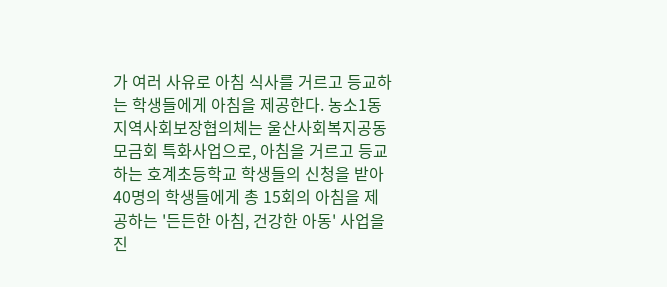가 여러 사유로 아침 식사를 거르고 등교하는 학생들에게 아침을 제공한다. 농소1동 지역사회보장협의체는 울산사회복지공동모금회 특화사업으로, 아침을 거르고 등교하는 호계초등학교 학생들의 신청을 받아 40명의 학생들에게 총 15회의 아침을 제공하는 '든든한 아침, 건강한 아동' 사업을 진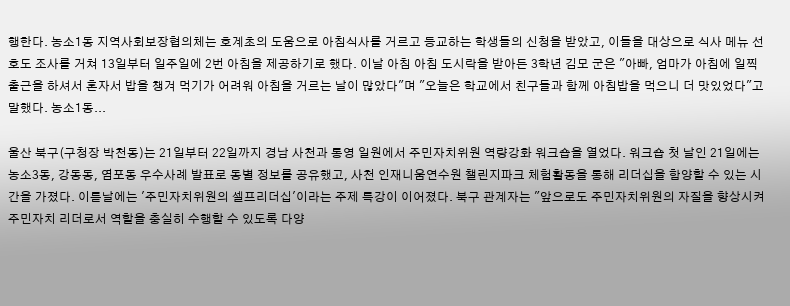행한다. 농소1동 지역사회보장협의체는 호계초의 도움으로 아침식사를 거르고 등교하는 학생들의 신청을 받았고, 이들을 대상으로 식사 메뉴 선호도 조사를 거쳐 13일부터 일주일에 2번 아침을 제공하기로 했다. 이날 아침 아침 도시락을 받아든 3학년 김모 군은 "아빠, 엄마가 아침에 일찍 출근을 하셔서 혼자서 밥을 챙겨 먹기가 어려워 아침을 거르는 날이 많았다"며 "오늘은 학교에서 친구들과 함께 아침밥을 먹으니 더 맛있었다"고 말했다. 농소1동...

울산 북구(구청장 박천동)는 21일부터 22일까지 경남 사천과 통영 일원에서 주민자치위원 역량강화 워크숍을 열었다. 워크숍 첫 날인 21일에는 농소3동, 강동동, 염포동 우수사례 발표로 동별 정보를 공유했고, 사천 인재니움연수원 챌린지파크 체험활동을 통해 리더십을 함양할 수 있는 시간을 가졌다. 이튿날에는 '주민자치위원의 셀프리더십'이라는 주제 특강이 이어졌다. 북구 관계자는 "앞으로도 주민자치위원의 자질을 향상시켜 주민자치 리더로서 역할을 충실히 수행할 수 있도록 다양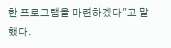한 프로그램을 마련하겠다"고 말했다.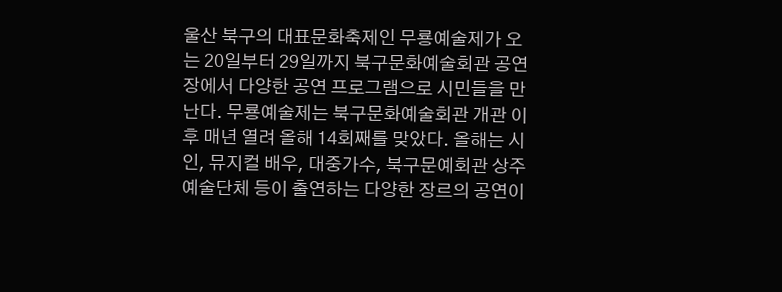울산 북구의 대표문화축제인 무룡예술제가 오는 20일부터 29일까지 북구문화예술회관 공연장에서 다양한 공연 프로그램으로 시민들을 만난다. 무룡예술제는 북구문화예술회관 개관 이후 매년 열려 올해 14회째를 맞았다. 올해는 시인, 뮤지컬 배우, 대중가수, 북구문예회관 상주예술단체 등이 출연하는 다양한 장르의 공연이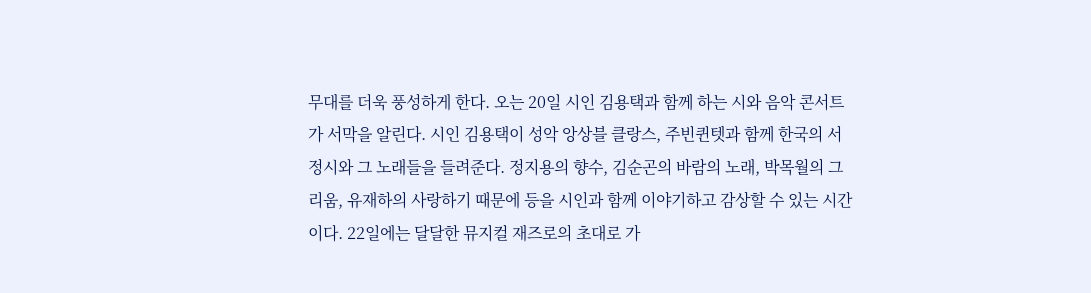무대를 더욱 풍성하게 한다. 오는 20일 시인 김용택과 함께 하는 시와 음악 콘서트가 서막을 알린다. 시인 김용택이 성악 앙상블 클랑스, 주빈퀸텟과 함께 한국의 서정시와 그 노래들을 들려준다. 정지용의 향수, 김순곤의 바람의 노래, 박목월의 그리움, 유재하의 사랑하기 때문에 등을 시인과 함께 이야기하고 감상할 수 있는 시간이다. 22일에는 달달한 뮤지컬 재즈로의 초대로 가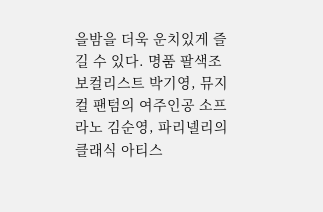을밤을 더욱 운치있게 즐길 수 있다. 명품 팔색조 보컬리스트 박기영, 뮤지컬 팬텀의 여주인공 소프라노 김순영, 파리넬리의 클래식 아티스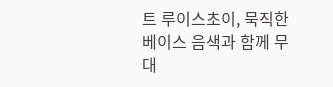트 루이스초이, 묵직한 베이스 음색과 함께 무대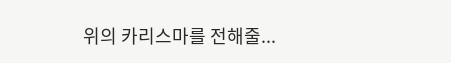위의 카리스마를 전해줄...